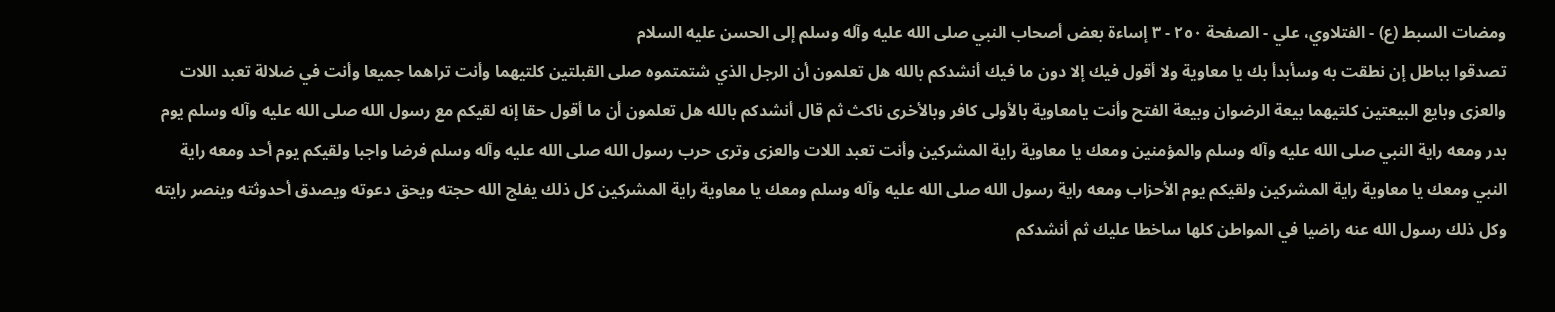ومضات السبط (ع) - الفتلاوي، علي - الصفحة ٢٥٠ - ٣ إساءة بعض أصحاب النبي صلى الله عليه وآله وسلم إلى الحسن عليه السلام
تصدقوا بباطل إن نطقت به وسأبدأ بك يا معاوية ولا أقول فيك إلا دون ما فيك أنشدكم بالله هل تعلمون أن الرجل الذي شتمتموه صلى القبلتين كلتيهما وأنت تراهما جميعا وأنت في ضلالة تعبد اللات والعزى وبايع البيعتين كلتيهما بيعة الرضوان وبيعة الفتح وأنت يامعاوية بالأولى كافر وبالأخرى ناكث ثم قال أنشدكم بالله هل تعلمون أن ما أقول حقا إنه لقيكم مع رسول الله صلى الله عليه وآله وسلم يوم بدر ومعه راية النبي صلى الله عليه وآله وسلم والمؤمنين ومعك يا معاوية راية المشركين وأنت تعبد اللات والعزى وترى حرب رسول الله صلى الله عليه وآله وسلم فرضا واجبا ولقيكم يوم أحد ومعه راية النبي ومعك يا معاوية راية المشركين ولقيكم يوم الأحزاب ومعه راية رسول الله صلى الله عليه وآله وسلم ومعك يا معاوية راية المشركين كل ذلك يفلج الله حجته ويحق دعوته ويصدق أحدوثته وينصر رايته وكل ذلك رسول الله عنه راضيا في المواطن كلها ساخطا عليك ثم أنشدكم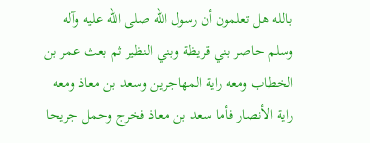بالله هل تعلمون أن رسول الله صلى الله عليه وآله وسلم حاصر بني قريظة وبني النظير ثم بعث عمر بن الخطاب ومعه راية المهاجرين وسعد بن معاذ ومعه راية الأنصار فأما سعد بن معاذ فخرج وحمل جريحا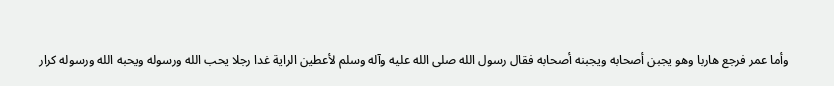وأما عمر فرجع هاربا وهو يجبن أصحابه ويجبنه أصحابه فقال رسول الله صلى الله عليه وآله وسلم لأعطين الراية غدا رجلا يحب الله ورسوله ويحبه الله ورسوله كرار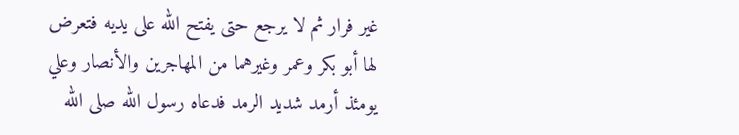غير فرار ثم لا يرجع حتى يفتح الله على يديه فتعرض لها أبو بكر وعمر وغيرهما من المهاجرين والأنصار وعلي يومئذ أرمد شديد الرمد فدعاه رسول الله صلى الله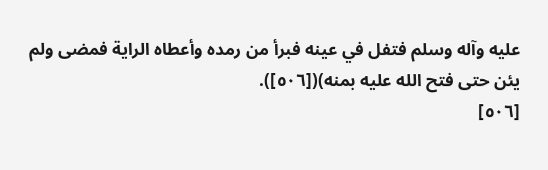عليه وآله وسلم فتفل في عينه فبرأ من رمده وأعطاه الراية فمضى ولم يئن حتى فتح الله عليه بمنه)([٥٠٦]).
[٥٠٦]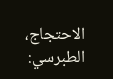الاحتجاج، الطبرسي: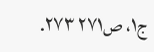ج١، ص٢٧١ ٢٧٣.